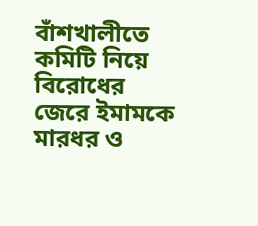বাঁশখালীতে কমিটি নিয়ে বিরোধের জেরে ইমামকে মারধর ও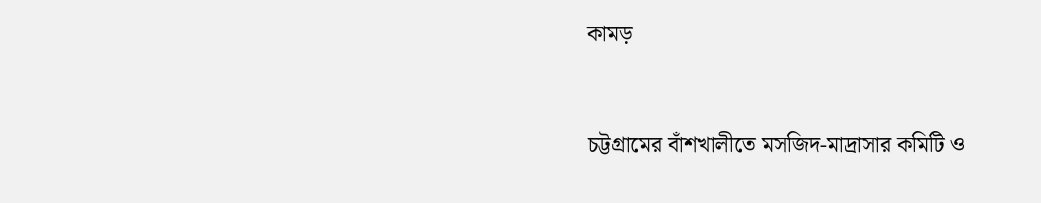কামড়


চট্টগ্রামের বাঁশখালীতে মসজিদ-মাদ্রাসার কমিটি ও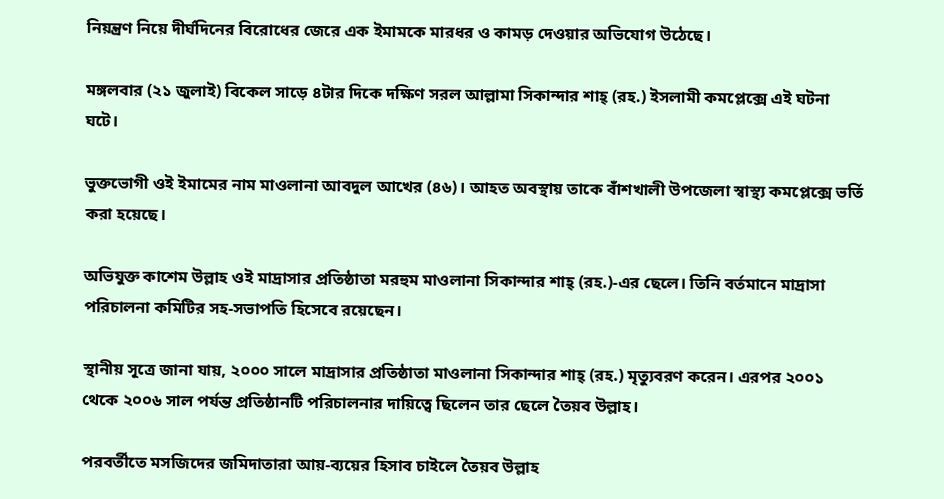নিয়ন্ত্রণ নিয়ে দীর্ঘদিনের বিরোধের জেরে এক ইমামকে মারধর ও কামড় দেওয়ার অভিযোগ উঠেছে।

মঙ্গলবার (২১ জুলাই) বিকেল সাড়ে ৪টার দিকে দক্ষিণ সরল আল্লামা সিকান্দার শাহ্ (রহ.) ইসলামী কমপ্লেক্সে এই ঘটনা ঘটে।

ভুক্তভোগী ওই ইমামের নাম মাওলানা আবদুল আখের (৪৬)। আহত অবস্থায় তাকে বাঁশখালী উপজেলা স্বাস্থ্য কমপ্লেক্সে ভর্তি করা হয়েছে।

অভিযুক্ত কাশেম উল্লাহ ওই মাদ্রাসার প্রতিষ্ঠাতা মরহুম মাওলানা সিকান্দার শাহ্ (রহ.)-এর ছেলে। তিনি বর্তমানে মাদ্রাসা পরিচালনা কমিটির সহ-সভাপতি হিসেবে রয়েছেন।

স্থানীয় সূত্রে জানা যায়, ২০০০ সালে মাদ্রাসার প্রতিষ্ঠাতা মাওলানা সিকান্দার শাহ্ (রহ.) মৃত্যুবরণ করেন। এরপর ২০০১ থেকে ২০০৬ সাল পর্যন্ত প্রতিষ্ঠানটি পরিচালনার দায়িত্বে ছিলেন তার ছেলে তৈয়ব উল্লাহ।

পরবর্তীতে মসজিদের জমিদাতারা আয়-ব্যয়ের হিসাব চাইলে তৈয়ব উল্লাহ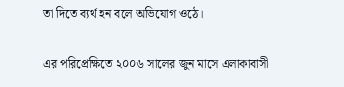তা দিতে ব্যর্থ হন বলে অভিযোগ ওঠে।

এর পরিপ্রেক্ষিতে ২০০৬ সালের জুন মাসে এলাকাবাসী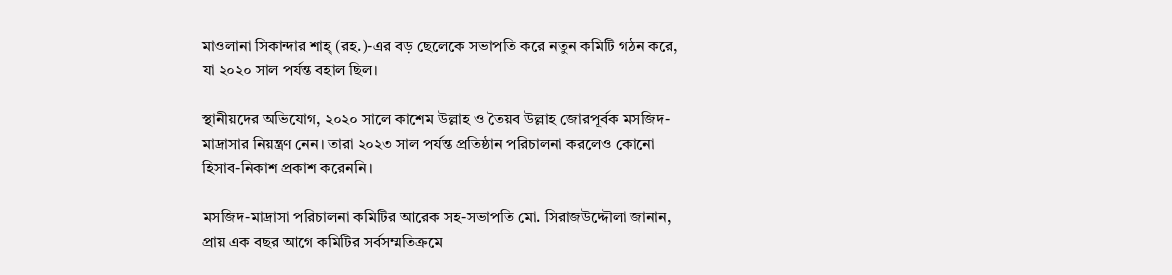মাওলানা সিকান্দার শাহ্ (রহ.)-এর বড় ছেলেকে সভাপতি করে নতুন কমিটি গঠন করে, যা ২০২০ সাল পর্যন্ত বহাল ছিল।

স্থানীয়দের অভিযোগ, ২০২০ সালে কাশেম উল্লাহ ও তৈয়ব উল্লাহ জোরপূর্বক মসজিদ-মাদ্রাসার নিয়ন্ত্রণ নেন। তারা ২০২৩ সাল পর্যন্ত প্রতিষ্ঠান পরিচালনা করলেও কোনো হিসাব-নিকাশ প্রকাশ করেননি।

মসজিদ-মাদ্রাসা পরিচালনা কমিটির আরেক সহ-সভাপতি মো. সিরাজউদ্দৌলা জানান, প্রায় এক বছর আগে কমিটির সর্বসম্মতিক্রমে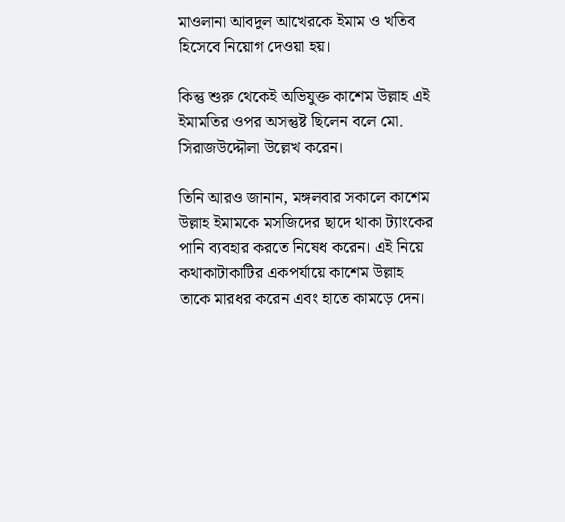মাওলানা আবদুল আখেরকে ইমাম ও খতিব হিসেবে নিয়োগ দেওয়া হয়।

কিন্তু শুরু থেকেই অভিযুক্ত কাশেম উল্লাহ এই ইমামতির ওপর অসন্তুষ্ট ছিলেন বলে মো. সিরাজউদ্দৌলা উল্লেখ করেন।

তিনি আরও জানান, মঙ্গলবার সকালে কাশেম উল্লাহ ইমামকে মসজিদের ছাদে থাকা ট্যাংকের পানি ব্যবহার করতে নিষেধ করেন। এই নিয়ে কথাকাটাকাটির একপর্যায়ে কাশেম উল্লাহ তাকে মারধর করেন এবং হাতে কামড়ে দেন।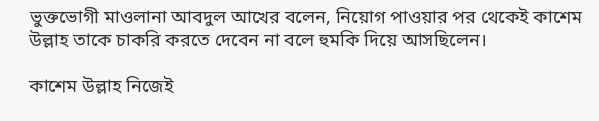ভুক্তভোগী মাওলানা আবদুল আখের বলেন, নিয়োগ পাওয়ার পর থেকেই কাশেম উল্লাহ তাকে চাকরি করতে দেবেন না বলে হুমকি দিয়ে আসছিলেন।

কাশেম উল্লাহ নিজেই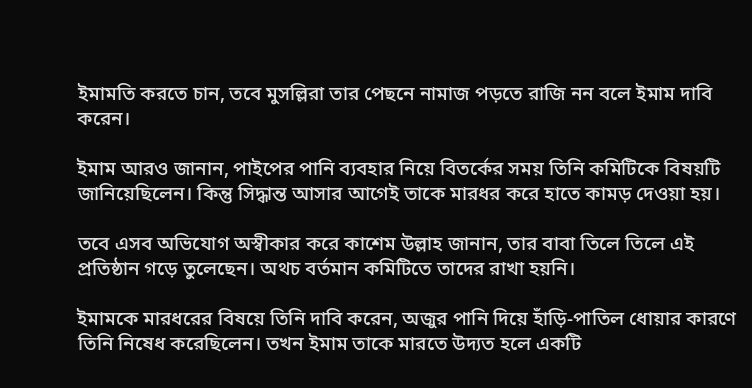ইমামতি করতে চান, তবে মুসল্লিরা তার পেছনে নামাজ পড়তে রাজি নন বলে ইমাম দাবি করেন।

ইমাম আরও জানান, পাইপের পানি ব্যবহার নিয়ে বিতর্কের সময় তিনি কমিটিকে বিষয়টি জানিয়েছিলেন। কিন্তু সিদ্ধান্ত আসার আগেই তাকে মারধর করে হাতে কামড় দেওয়া হয়।

তবে এসব অভিযোগ অস্বীকার করে কাশেম উল্লাহ জানান, তার বাবা তিলে তিলে এই প্রতিষ্ঠান গড়ে তুলেছেন। অথচ বর্তমান কমিটিতে তাদের রাখা হয়নি।

ইমামকে মারধরের বিষয়ে তিনি দাবি করেন, অজুর পানি দিয়ে হাঁড়ি-পাতিল ধোয়ার কারণে তিনি নিষেধ করেছিলেন। তখন ইমাম তাকে মারতে উদ্যত হলে একটি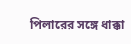পিলারের সঙ্গে ধাক্কা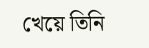খেয়ে তিনি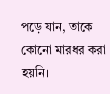পড়ে যান, তাকে কোনো মারধর করা হয়নি।